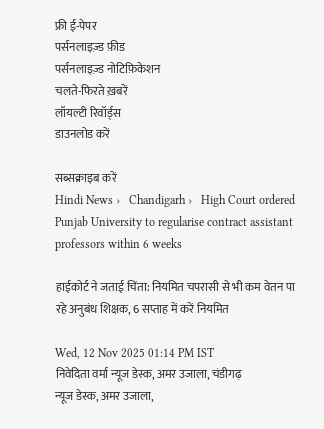फ्री ई-पेपर
पर्सनलाइज़्ड फ़ीड
पर्सनलाइज़्ड नोटिफ़िकेशन
चलते-फिरते ख़बरें
लॉयल्टी रिवॉर्ड्स
डाउनलोड करें

सब्सक्राइब करें
Hindi News ›   Chandigarh ›   High Court ordered Punjab University to regularise contract assistant professors within 6 weeks

हाईकोर्ट ने जताई चिंता: नियमित चपरासी से भी कम वेतन पा रहे अनुबंध शिक्षक, 6 सप्ताह में करें नियमित

Wed, 12 Nov 2025 01:14 PM IST
निवेदिता वर्मा न्यूज डेस्क, अमर उजाला, चंडीगढ़
न्यूज डेस्क, अमर उजाला,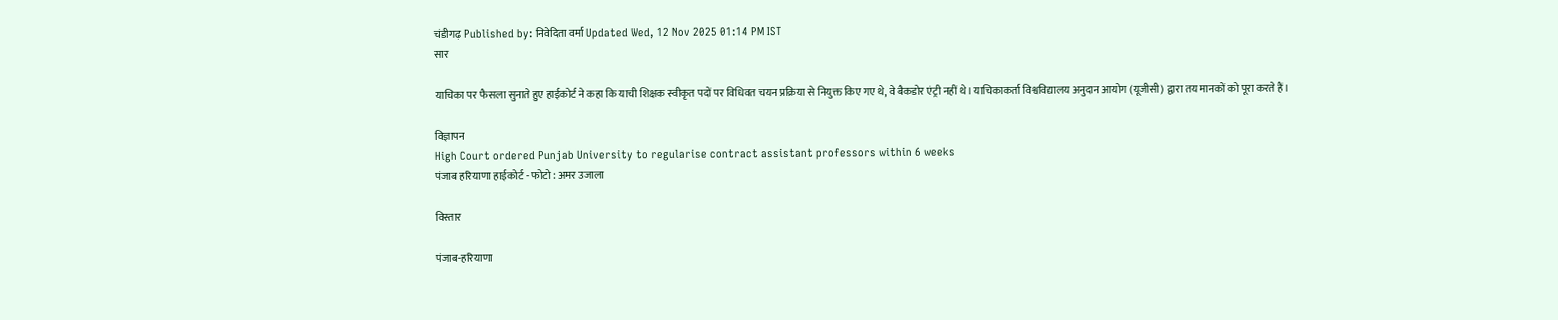चंडीगढ़ Published by: निवेदिता वर्मा Updated Wed, 12 Nov 2025 01:14 PM IST
सार

याचिका पर फैसला सुनाते हुए हाईकोर्ट ने कहा कि याची शिक्षक स्वीकृत पदों पर विधिवत चयन प्रक्रिया से नियुक्त किए गए थे, वे बैकडोर एंट्री नहीं थे। याचिकाकर्ता विश्वविद्यालय अनुदान आयोग (यूजीसी) द्वारा तय मानकों को पूरा करते हैं।

विज्ञापन
High Court ordered Punjab University to regularise contract assistant professors within 6 weeks
पंजाब हरियाणा हाईकोर्ट - फोटो : अमर उजाला

विस्तार

पंजाब-हरियाणा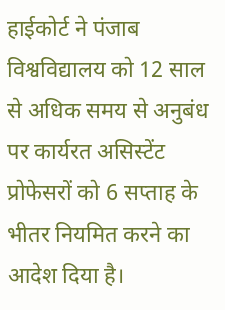हाईकोर्ट ने पंजाब विश्वविद्यालय को 12 साल से अधिक समय से अनुबंध पर कार्यरत असिस्टेंट प्रोफेसरों को 6 सप्ताह के भीतर नियमित करने का आदेश दिया है।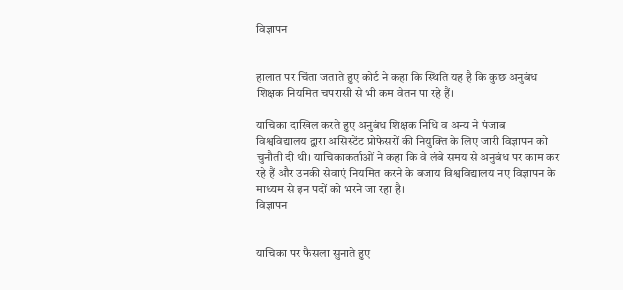विज्ञापन


हालात पर चिंता जताते हुए कोर्ट ने कहा कि स्थिति यह है कि कुछ अनुबंध शिक्षक नियमित चपरासी से भी कम वेतन पा रहे हैं।

याचिका दाखिल करते हुए अनुबंध शिक्षक निधि व अन्य ने पंजाब विश्वविद्यालय द्वारा असिस्टेंट प्रोफेसरों की नियुक्ति के लिए जारी विज्ञापन को चुनौती दी थी। याचिकाकर्ताओं ने कहा कि वे लंबे समय से अनुबंध पर काम कर रहे हैं और उनकी सेवाएं नियमित करने के बजाय विश्वविद्यालय नए विज्ञापन के माध्यम से इन पदों को भरने जा रहा है।
विज्ञापन


याचिका पर फैसला सुनाते हुए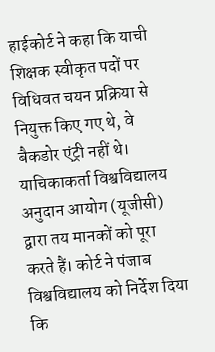हाईकोर्ट ने कहा कि याची शिक्षक स्वीकृत पदों पर विधिवत चयन प्रक्रिया से नियुक्त किए गए थे, वे बैकडोर एंट्री नहीं थे। याचिकाकर्ता विश्वविद्यालय अनुदान आयोग (यूजीसी) द्वारा तय मानकों को पूरा करते हैं। कोर्ट ने पंजाब विश्वविद्यालय को निर्देश दिया कि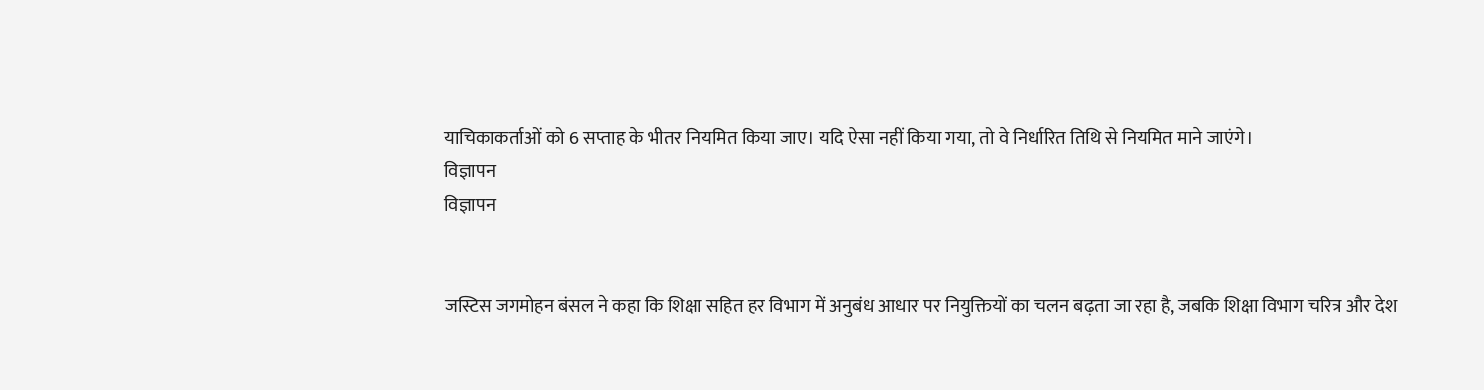याचिकाकर्ताओं को 6 सप्ताह के भीतर नियमित किया जाए। यदि ऐसा नहीं किया गया, तो वे निर्धारित तिथि से नियमित माने जाएंगे।
विज्ञापन
विज्ञापन


जस्टिस जगमोहन बंसल ने कहा कि शिक्षा सहित हर विभाग में अनुबंध आधार पर नियुक्तियों का चलन बढ़ता जा रहा है, जबकि शिक्षा विभाग चरित्र और देश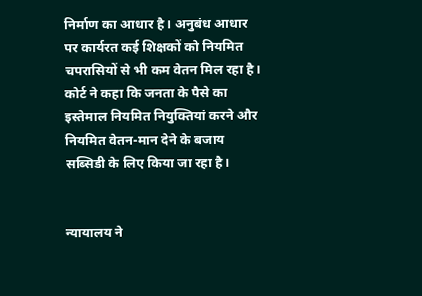निर्माण का आधार है। अनुबंध आधार पर कार्यरत कई शिक्षकों को नियमित चपरासियों से भी कम वेतन मिल रहा है। कोर्ट ने कहा कि जनता के पैसे का इस्तेमाल नियमित नियुक्तियां करने और नियमित वेतन-मान देने के बजाय सब्सिडी के लिए किया जा रहा है।


न्यायालय ने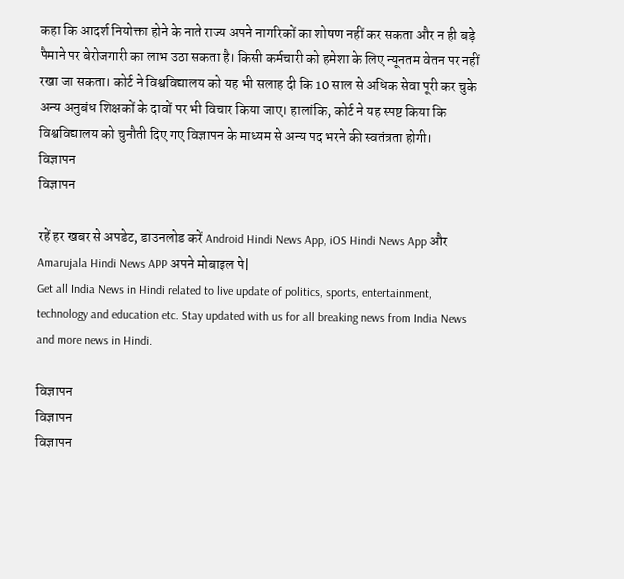कहा कि आदर्श नियोक्ता होने के नाते राज्य अपने नागरिकों का शोषण नहीं कर सकता और न ही बड़े पैमाने पर बेरोजगारी का लाभ उठा सकता है। किसी कर्मचारी को हमेशा के लिए न्यूनतम वेतन पर नहीं रखा जा सकता। कोर्ट ने विश्वविद्यालय को यह भी सलाह दी कि 10 साल से अधिक सेवा पूरी कर चुके अन्य अनुबंध शिक्षकों के दावों पर भी विचार किया जाए। हालांकि, कोर्ट ने यह स्पष्ट किया कि विश्वविद्यालय को चुनौती दिए गए विज्ञापन के माध्यम से अन्य पद भरने की स्वतंत्रता होगी।
विज्ञापन
विज्ञापन

रहें हर खबर से अपडेट, डाउनलोड करें Android Hindi News App, iOS Hindi News App और Amarujala Hindi News APP अपने मोबाइल पे|
Get all India News in Hindi related to live update of politics, sports, entertainment, technology and education etc. Stay updated with us for all breaking news from India News and more news in Hindi.

विज्ञापन
विज्ञापन
विज्ञापन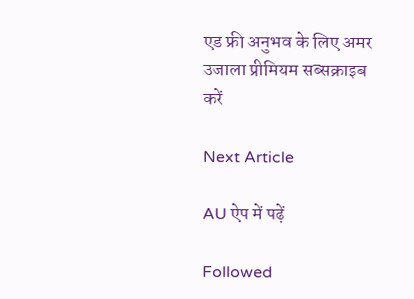एड फ्री अनुभव के लिए अमर उजाला प्रीमियम सब्सक्राइब करें

Next Article

AU ऐप में पढ़ें

Followed